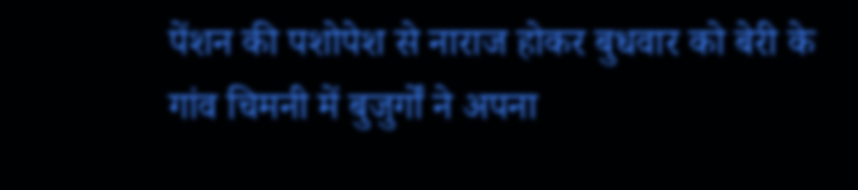पेंशन की पशोपेश से नाराज होकर बुधवार को बेरी के गांव चिमनी में बुजुर्गों ने अपना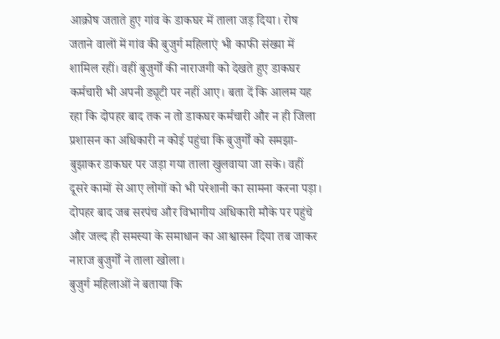आक्रोष जताते हुए गांव के डाकघर में ताला जड़ दिया। रोष जताने वालों में गांव की बुजुर्ग महिलाएं भी काफी संख्या में शामिल रहीं। वहीं बुजुर्गों की नाराजगी को देखते हुए डाकघर कर्मचारी भी अपनी ड्यूटी पर नहीं आए। बता दें कि आलम यह रहा कि दोपहर बाद तक न तो डाकघर कर्मचारी और न ही जिला प्रशासन का अधिकारी न कोई पहुंचा कि बुजुर्गों को समझा-बुझाकर डाकघर पर जड़ा गया ताला खुलवाया जा सके। वहीं दूसरे कामों से आए लोगों को भी परेशानी का सामना करना पड़ा। दोपहर बाद जब सरपंच और विभागीय अधिकारी मौके पर पहुंचे और जल्द ही समस्या के समाधान का आश्वासन दिया तब जाकर नाराज बुजुर्गों ने ताला खोला।
बुजुर्ग महिलाओं ने बताया कि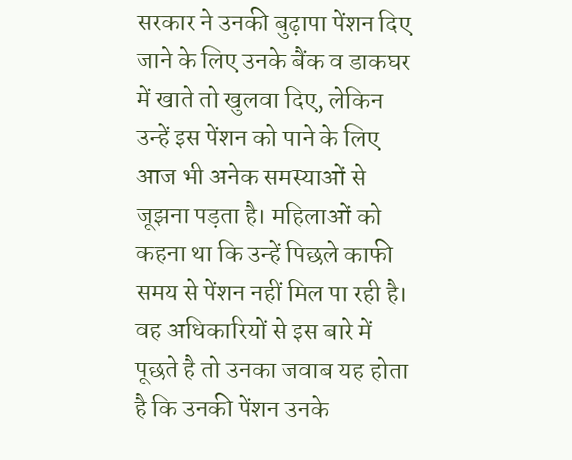सरकार ने उनकी बुढ़ापा पेंशन दिए जाने के लिए उनके बैंक व डाकघर में खाते तो खुलवा दिए, लेकिन उन्हें इस पेंशन को पाने के लिए आज भी अनेक समस्याओं से जूझना पड़ता है। महिलाओं को कहना था कि उन्हें पिछले काफी समय से पेंशन नहीं मिल पा रही है। वह अधिकारियों से इस बारे में पूछते है तो उनका जवाब यह होता है कि उनकी पेंशन उनके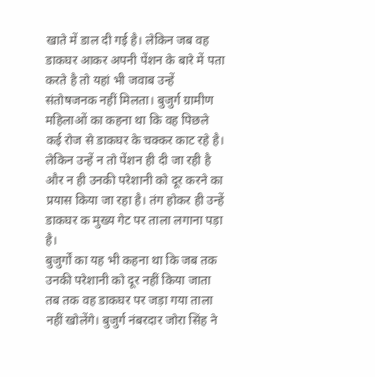खाते में डाल दी गई है। लेकिन जब वह डाकघर आकर अपनी पेंशन के बारे में पता करते है तो यहां भी जवाब उन्हें संतोषजनक नहीं मिलता। बुजुर्ग ग्रामीण महिलाओं का कहना था कि वह पिछले कई रोज से डाकघर के चक्कर काट रहे है। लेकिन उन्हें न तो पेंशन ही दी जा रही है और न ही उनकी परेशानी को दूर करने का प्रयास किया जा रहा है। तंग होकर ही उन्हें डाकघर क मुख्य गेट पर ताला लगाना पड़ा है।
बुजुर्गों का यह भी कहना था कि जब तक उनकी परेशानी को दूर नहीं किया जाता तब तक वह डाकघर पर जड़ा गया ताला नहीं खोलेंगे। बुजुर्ग नंबरदार जोरा सिंह ने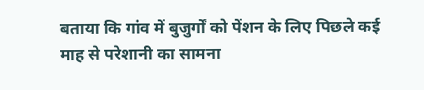बताया कि गांव में बुजुर्गों को पेंशन के लिए पिछले कई माह से परेशानी का सामना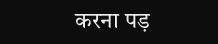करना पड़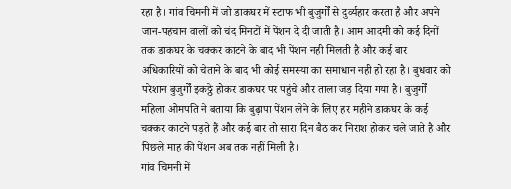रहा है। गांव चिमनी में जो डाकघर में स्टाफ भी बुजुर्गों से दुर्व्यहार करता है और अपने जान-पहचान वालों को चंद मिनटों में पेंशन दे दी जाती है। आम आदमी को कई दिनों तक डाकघर के चक्कर काटने के बाद भी पेंशन नही मिलती है और कई बार अधिकारियों को चेताने के बाद भी कोई समस्या का समाधान नही हो रहा है। बुधवार को परेशान बुजुर्गों इकठ्ठे होकर डाकघर पर पहुंचे और ताला जड़ दिया गया है। बुजुर्गों महिला ओमपति ने बताया कि बुढ़ापा पेंशन लेने के लिए हर महीने डाकघर के कई चक्कर काटने पड़ते हैं और कई बार तो सारा दिन बैठ कर निराश होकर चले जाते है और पिछले माह की पेंशन अब तक नहीं मिली है।
गांव चिमनी में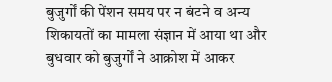बुजुर्गों की पेंशन समय पर न बंटने व अन्य शिकायतों का मामला संज्ञान में आया था और बुधवार को बुजुर्गों ने आक्रोश में आकर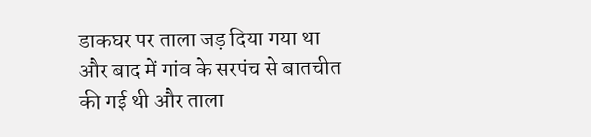डाकघर पर ताला जड़ दिया गया था और बाद में गांव के सरपंच से बातचीत की गई थी और ताला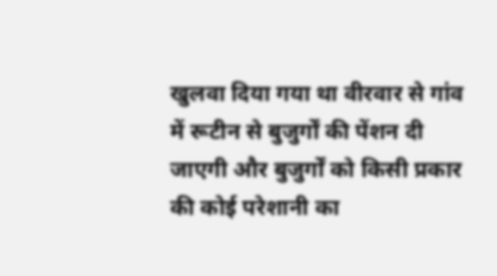खुलवा दिया गया था वीरवार से गांव में रूटीन से बुजुर्गों की पेंशन दी जाएगी और बुजुर्गों को किसी प्रकार की कोई परेशानी का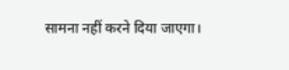सामना नहीं करने दिया जाएगा।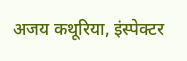अजय कथूरिया, इंस्पेक्टर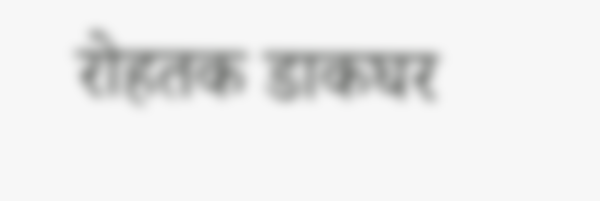रोहतक डाकघर